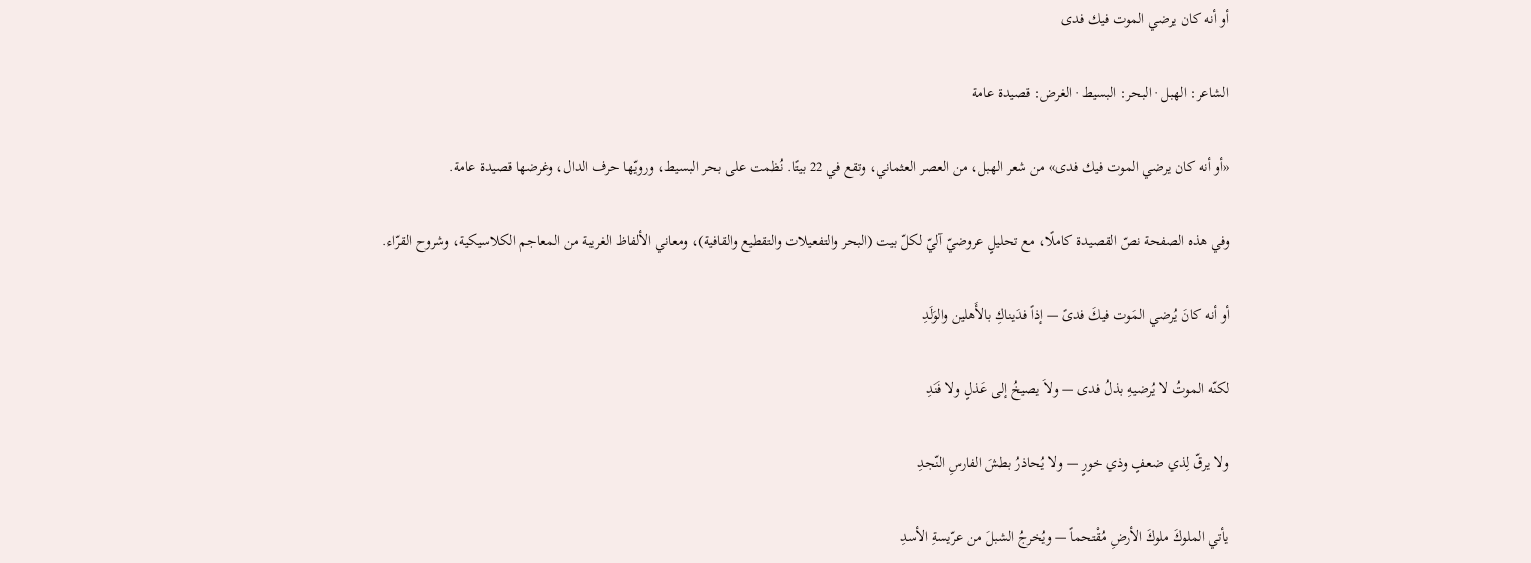أو أنه كان يرضي الموت فيك فدى

الشاعر: الهبل · البحر: البسيط · الغرض: قصيدة عامة

«أو أنه كان يرضي الموت فيك فدى» من شعر الهبل، من العصر العثماني، وتقع في 22 بيتًا. نُظمت على بحر البسيط، ورويّها حرف الدال، وغرضها قصيدة عامة.

وفي هذه الصفحة نصّ القصيدة كاملًا، مع تحليلٍ عروضيّ آليّ لكلّ بيت (البحر والتفعيلات والتقطيع والقافية)، ومعاني الألفاظ الغريبة من المعاجم الكلاسيكية، وشروح القرّاء.

أو أنه كانَ يُرضي المَوت فيكَ فدىً — إذاً فدَيناكِ بالأَهلين والوَلَدِ

لكنّه الموتُ لا يُرضيهِ بذلُ فدى — ولاَ يصيخُ إلى عَذلٍ ولا فَنَدِ

ولا يرقّ لِذي ضعفٍ وذي خورٍ — ولا يُحاذرُ بطشَ الفارسِ النّجدِ

يأتي الملوكَ ملوكَ الأرضِ مُقْتحماً — ويُخرجُ الشبلَ من عرّيسةِ الأسدِ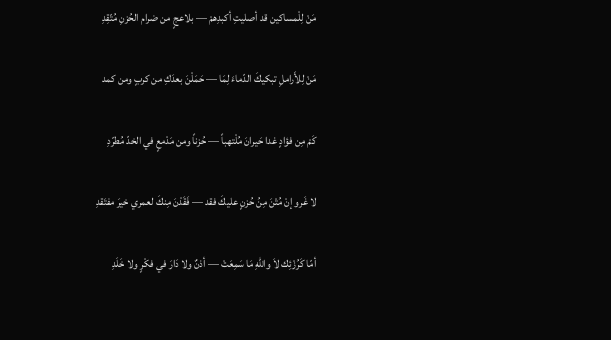مَنْ لِلْمساكين قد أصليتِ أكبدِهمْ — بلاعجٍ من ضرام الحُزنِ مُتّقِدِ

مَنْ لِلأَراملِ تبكيكَ الدّماءَ لِمَا — حَمَلْنَ بعدَكِ من كربٍ ومن كمد

كَمْ مِن فؤادٍ غدا حَيرانَ مُلْتهباً — حُزناً ومن مَدْمعٍ في الخدّ مُطرّدِ

لا غَرو إنْ مُتْنَ مِنُ حُزنٍ عليكَ فقد — فَقَدْنَ مِنكَ لعمري خيرَ مفتَقدِ

أمّا كَرُزْئِك لاَ واللهِ مَا سَمِعَتْ — أذنٌ ولا دَارَ في فكْرٍ ولا خَلَدِ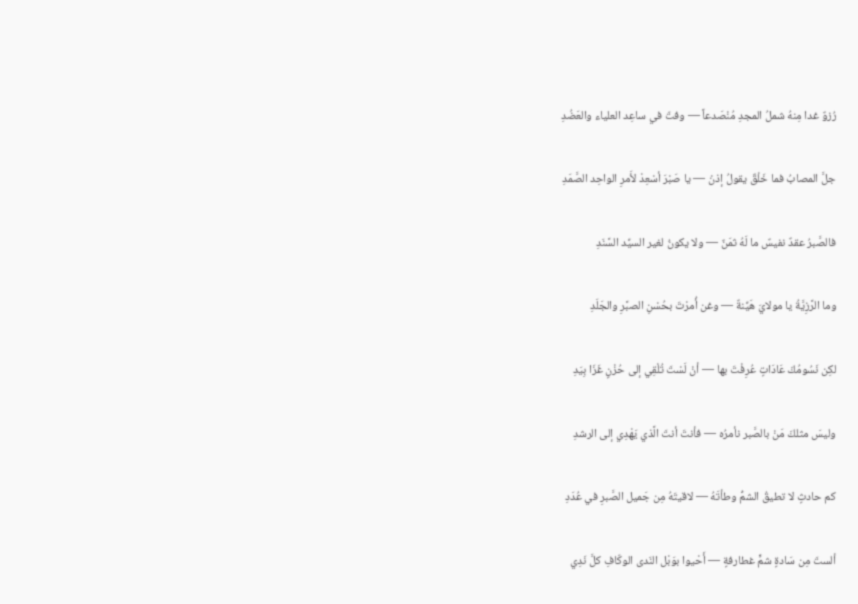رُزوٌ غدا مِنهُ شملُ المجدِ مُنْصَدعاً — وفتّ في ساعِد العلياء والعَضُدِ

جلَّ المصابُ فما خَلْقٌ يقولُ إذنْ — يا صَبْرَ أسْعِدْ لأَمرِ الواحِد الصَّمَدِ

فالصَّبرُ عقدٌ نفيسٌ ما لَهُ ثمَنٌ — ولا يكونُ لغير السيِّد السَّنَدِ

وما الرَّزِيَّةُ يا مولايَ هَيِّنةٌ — وغن أُمرْتَ بحُسْنِ الصبَّرِ والجَلَدِ

لكِن نَسُومُكَ عَادَاتٍ عُرِفْتَ بها — أنْ لَسْتَ تُلْقِي إلى حُزْنٍ غَزَا بِيَدِ

وليسَ مثلكَ مَنْ بالصَّبر نأمرُه — فأنتَ أنتَ الَّذي يَهْدِي إلى الرشدِ

كم حادثٍ لا تطيقُ الشمُّ وطأتَهُ — لاقيتَهُ مِن جَميل الصَّبرِ في عُدَدِ

ألستَ مِن سَادةٍ شمٍّ غطارفةٍ — أَحْيوا بوَبْل النَدى الوكّافِ كلَّ نَدِي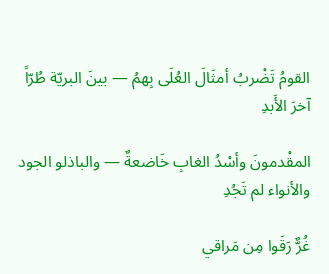القومُ تَضْربُ أمثَالَ العُلَى بِهمُ — بينَ البريّة طُرّاً آخرَ الأَبدِ

المقْدمونَ وأسْدُ الغابِ خَاضعةٌ — والباذلو الجود والأنواء لم تَجُدِ

غُرٌّ رَقَوا مِن مَراقي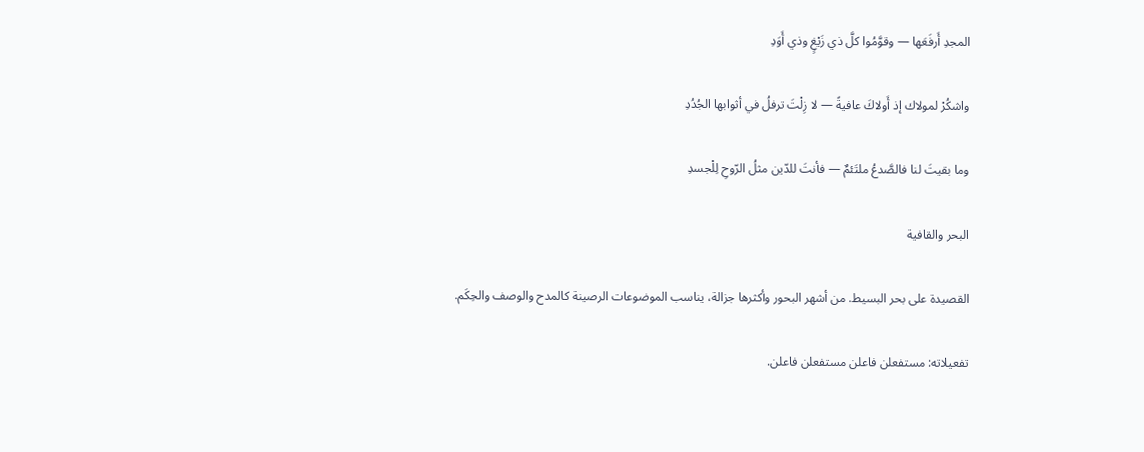المجدِ أَرفَعَها — وقوَّمُوا كلَّ ذي زَيْغٍ وذي أَوَدِ

واشكُرْ لمولاك إذ أَولاكَ عافيةً — لا زِلْتَ ترفلُ في أثوابها الجُدُدِ

وما بقيتَ لنا فالصَّدعُ ملتَئمٌ — فأنتَ للدّين مثلُ الرّوحِ لِلْجسدِ

البحر والقافية

القصيدة على بحر البسيط. من أشهر البحور وأكثرها جزالة، يناسب الموضوعات الرصينة كالمدح والوصف والحِكَم.

تفعيلاته: مستفعلن فاعلن مستفعلن فاعلن.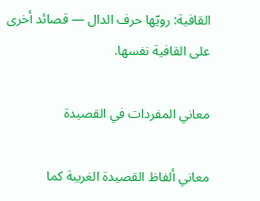القافية: رويّها حرف الدال — قصائد أخرى على القافية نفسها.

معاني المفردات في القصيدة

معاني ألفاظ القصيدة الغريبة كما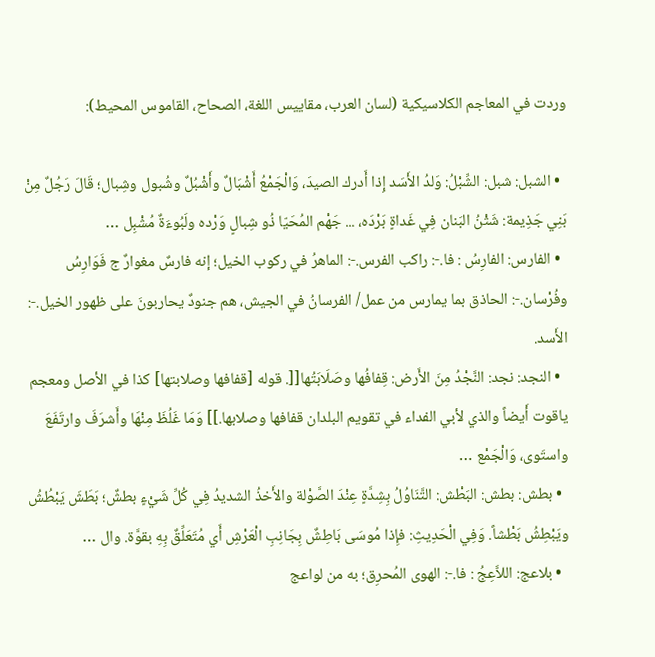وردت في المعاجم الكلاسيكية (لسان العرب، مقاييس اللغة، الصحاح، القاموس المحيط):

  • الشبل: شبل: الشِّبْلُ: وَلدُ الأَسَد إِذا أَدرك الصيدَ، وَالْجَمْعُ أَشْبَالٌ وأَشْبُلٌ وشُبول وشِبال؛ قَالَ رَجُلٌ مِنْ بَنِي جَذِيمة: شَثْنُ البَنان فِي غَداةٍ بَرْدَه، ... جَهْم المُحَيّا ذُو شِبالٍ وَرْده ولَبُوءَةٌ مُشْبِل …
  • الفارس: الفارِسُ : فا.-: راكب الفرس.-: الماهرُ في ركوب الخيل؛ إنه فارسٌ مغوارٌ ج فَوَارِسُ وفُرْسان.-: الحاذق بما يمارس من عمل/ الفرسانُ في الجيش، هم جنودٌ يحاربونَ على ظهور الخيل.-: الأَسد.
  • النجد: نجد: النَّجْدُ مِنَ الأَرض: قِفافُها وصَلَابَتُها[[. قوله [قفافها وصلابتها] كذا في الأصل ومعجم ياقوت أَيضاً والذي لأبي الفداء في تقويم البلدان قفافها وصلابها.]] وَمَا غَلُظَ مِنْهَا وأَشرَفَ وارتَفَعَ واستَوى، وَالْجَمْع …
  • بطش: بطش: البَطْش: التَّنَاوُلُ بِشِدَّةٍ عِنْدَ الصَّوْلة والأَخذُ الشديدُ فِي كُلِّ شَيْءٍ بطشٌ؛ بَطَشَ يَبْطُشُ ويَبْطِشُ بَطْشاً. وَفِي الْحَدِيثِ: فإِذا مُوسَى بَاطِشٌ بِجَانِبِ الْعَرْشِ أَي مُتَعَلِّقٌ بِهِ بقوَّة. وال …
  • بلاعج: اللاَّعِجُ : فا.-: الهوى المُحرِق؛ به من لواعج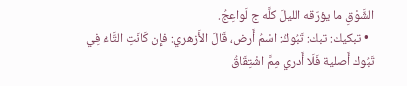الشَّوْقِ ما يؤرّقه الليلَ كلَّه ج لَواعِجُ.
  • تبكيك: تبك: تَبُوكُ: اسْمُ أَرض، قَالَ الأَزهري: فإِن كَانَتِ التَّاءُ فِي تَبُوك أَصلية فَلَا أَدري مِمَّ اشْتِقَاقُ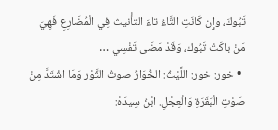تَبُوكَ، وإِن كَانَتِ التَّاءُ تاءَ التأْنيث فِي الْمُضَارِعِ فَهِيَ مَنْ باكَتْ تَبُوك، وَقَدْ مَضَى تَفْسِي …
  • خور: خور: اللَّيْثُ: الخُوَارُ صوتُ الثَّوْر وَمَا اشْتَدَّ مِنْ صَوْتِ الْبَقَرَةِ وَالْعِجْلِ. ابْنُ سِيدَهْ: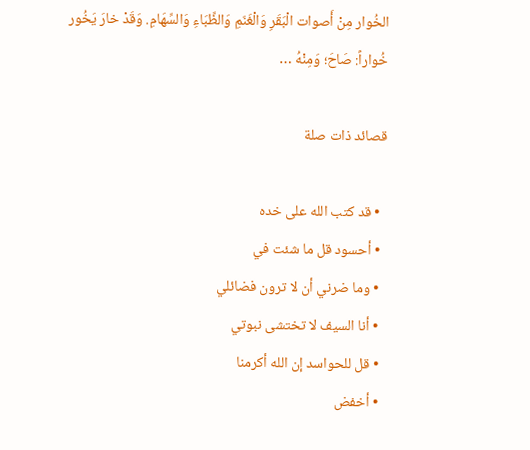الخُوار مِنْ أَصوات الْبَقَرِ وَالْغَنَمِ وَالظِّبَاءِ وَالسِّهَامِ. وَقَدْ خارَ يَخُور خُواراً: صَاحَ؛ وَمِنْهُ …

قصائد ذات صلة

  • قد كتب الله على خده
  • أحسود قل ما شئت في
  • وما ضرني أن لا ترون فضائلي
  • أنا السيف لا تختشى نبوتي
  • قل للحواسد إن الله أكرمنا
  • أخفض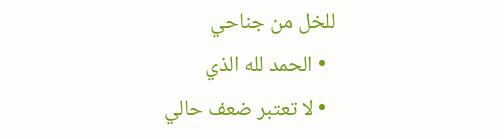للخل من جناحي
  • الحمد لله الذي
  • لا تعتبر ضعف حالي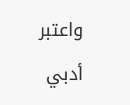واعتبر أدبي